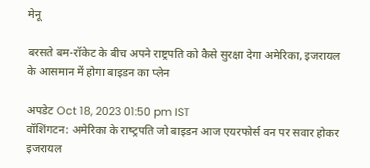मेनू

बरसते बम-रॉकेट के बीच अपने राष्ट्रपति को कैसे सुरक्षा देगा अमेरिका, इजरायल के आसमान में होगा बाइडन का प्लेन

अपडेट Oct 18, 2023 01:50 pm IST
वॉशिंगटन: अमेरिका के राष्‍ट्रपति जो बाइडन आज एयरफोर्स वन पर सवार होकर इजरायल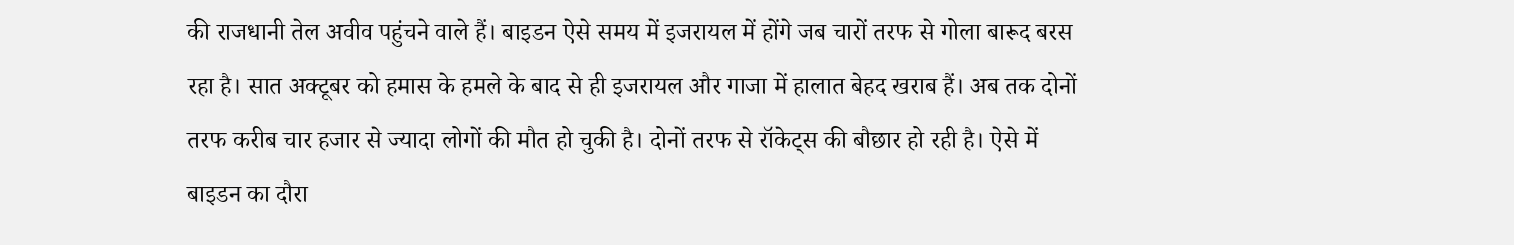की राजधानी तेल अवीव पहुंचने वाले हैं। बाइडन ऐसे समय में इजरायल में होंगे जब चारों तरफ से गोला बारूद बरस रहा है। सात अक्‍टूबर को हमास के हमले के बाद से ही इजरायल और गाजा में हालात बेहद खराब हैं। अब तक दोनों तरफ करीब चार हजार से ज्‍यादा लोगों की मौत हो चुकी है। दोनों तरफ से रॉकेट्स की बौछार हो रही है। ऐसे में बाइडन का दौरा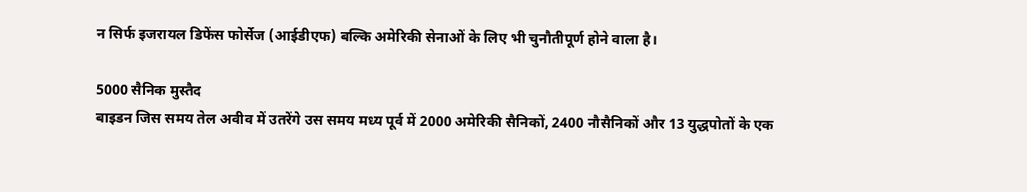न सिर्फ इजरायल डिफेंस फोर्सेज (आईडीएफ) बल्कि अमेरिकी सेनाओं के लिए भी चुनौतीपूर्ण होने वाला है।

5000 सैनिक मुस्‍तैद
बाइडन जिस समय तेल अवीव में उतरेंगे उस समय मध्य पूर्व में 2000 अमेरिकी सैनिकों, 2400 नौसैनिकों और 13 युद्धपोतों के एक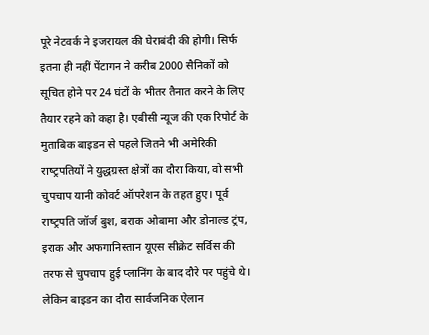पूरे नेटवर्क ने इजरायल की घेराबंदी की होगी। सिर्फ इतना ही नहीं पेंटागन ने करीब 2000 सैनिकों को सूचित होने पर 24 घंटों के भीतर तैनात करने के लिए तैयार रहने को कहा है। एबीसी न्‍यूज की एक रिपोर्ट के मुताबिक बाइडन से पहले जितने भी अमेरिकी राष्‍ट्रपतियों ने युद्धग्रस्‍त क्षेत्रों का दौरा किया, वो सभी चुपचाप यानी कोवर्ट ऑपरेशन के तहत हुए। पूर्व राष्‍ट्रपति जॉर्ज बुश, बराक ओबामा और डोनाल्‍ड ट्रंप, इराक और अफगानिस्‍तान यूएस सीक्रेट सर्विस की तरफ से चुपचाप हुई प्‍लानिंग के बाद दौरे पर पहुंचे थे। लेकिन बाइडन का दौरा सार्वजनिक ऐलान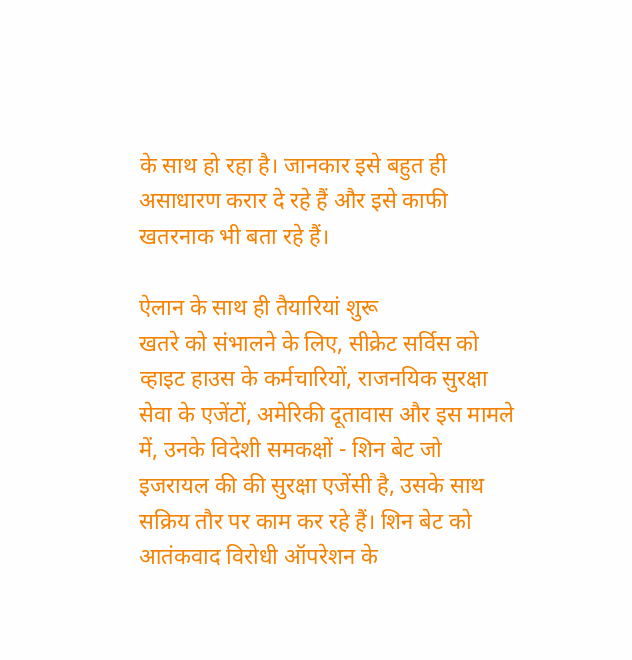के साथ हो रहा है। जानकार इसे बहुत ही असाधारण करार दे रहे हैं और इसे काफी खतरनाक भी बता रहे हैं।

ऐलान के साथ ही तैयारियां शुरू
खतरे को संभालने के लिए, सीक्रेट सर्विस को व्हाइट हाउस के कर्मचारियों, राजनयिक सुरक्षा सेवा के एजेंटों, अमेरिकी दूतावास और इस मामले में, उनके विदेशी समकक्षों - शिन बेट जो इजरायल की की सुरक्षा एजेंसी है, उसके साथ सक्रिय तौर पर काम कर रहे हैं। शिन बेट को आतंकवाद विरोधी ऑपरेशन के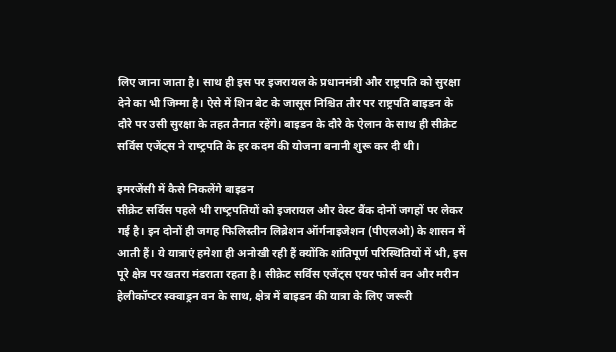लिए जाना जाता है। साथ ही इस पर इजरायल के प्रधानमंत्री और राष्ट्रपति को सुरक्षा देने का भी जिम्‍मा है। ऐसे में शिन बेट के जासूस निश्चित तौर पर राष्ट्रपति बाइडन के दौरे पर उसी सुरक्षा के तहत तैनात रहेंगे। बाइडन के दौरे के ऐलान के साथ ही सीक्रेट सर्विस एजेंट्स ने राष्‍ट्रपति के हर कदम की योजना बनानी शुरू कर दी थी।

इमरजेंसी में कैसे निकलेंगे बाइडन
सीक्रेट सर्विस पहले भी राष्‍ट्रपतियों को इजरायल और वेस्ट बैंक दोनों जगहों पर लेकर गई है। इन दोनों ही जगह फिलिस्‍तीन लिब्रेशन ऑर्गनाइजेशन (पीएलओ) के शासन में आती हैं। ये यात्राएं हमेशा ही अनोखी रही हैं क्‍योंकि शांतिपूर्ण परिस्थितियों में भी, इस पूरे क्षेत्र पर खतरा मंडराता रहता है। सीक्रेट सर्विस एजेंट्स एयर फोर्स वन और मरीन हेलीकॉप्‍टर स्क्वाड्रन वन के साथ, क्षेत्र में बाइडन की यात्रा के लिए जरूरी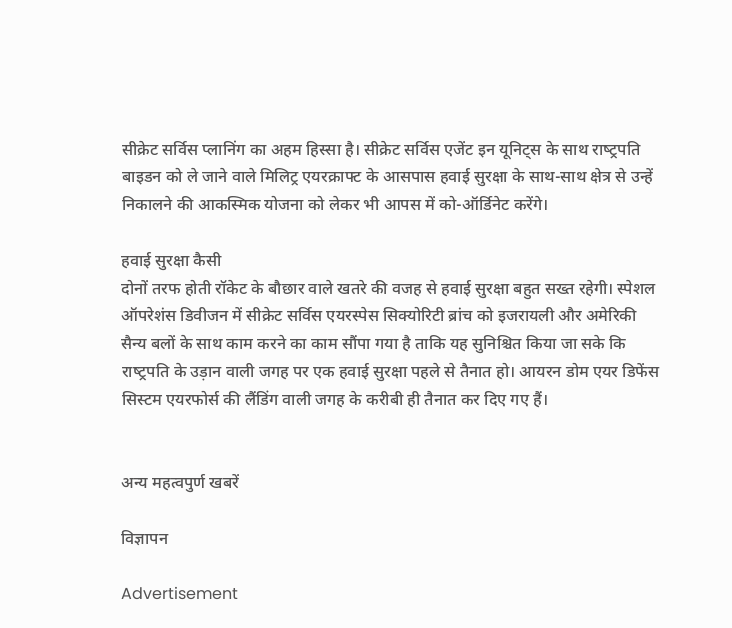सीक्रेट सर्विस प्‍लानिंग का अहम हिस्‍सा है। सीक्रेट सर्विस एजेंट इन यूनिट्स के साथ राष्‍ट्रपति बाइडन को ले जाने वाले मिलिट्र एयरक्राफ्ट के आसपास हवाई सुरक्षा के साथ-साथ क्षेत्र से उन्हें निकालने की आकस्मिक योजना को लेकर भी आपस में को-ऑर्डिनेट करेंगे।

हवाई सुरक्षा कैसी
दोनों तरफ होती रॉकेट के बौछार वाले खतरे की वजह से हवाई सुरक्षा बहुत सख्‍त रहेगी। स्पेशल ऑपरेशंस डिवीजन में सीक्रेट सर्विस एयरस्पेस सिक्योरिटी ब्रांच को इजरायली और अमेरिकी सैन्य बलों के साथ काम करने का काम सौंपा गया है ताकि यह सुनिश्चित किया जा सके कि राष्‍ट्रपति के उड़ान वाली जगह पर एक हवाई सुरक्षा पहले से तैनात हो। आयरन डोम एयर डिफेंस सिस्‍टम एयरफोर्स की लैंडिंग वाली जगह के करीबी ही तैनात कर दिए गए हैं।


अन्य महत्वपुर्ण खबरें

विज्ञापन

Advertisement